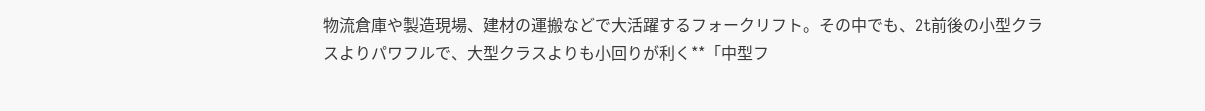物流倉庫や製造現場、建材の運搬などで大活躍するフォークリフト。その中でも、2t前後の小型クラスよりパワフルで、大型クラスよりも小回りが利く**「中型フ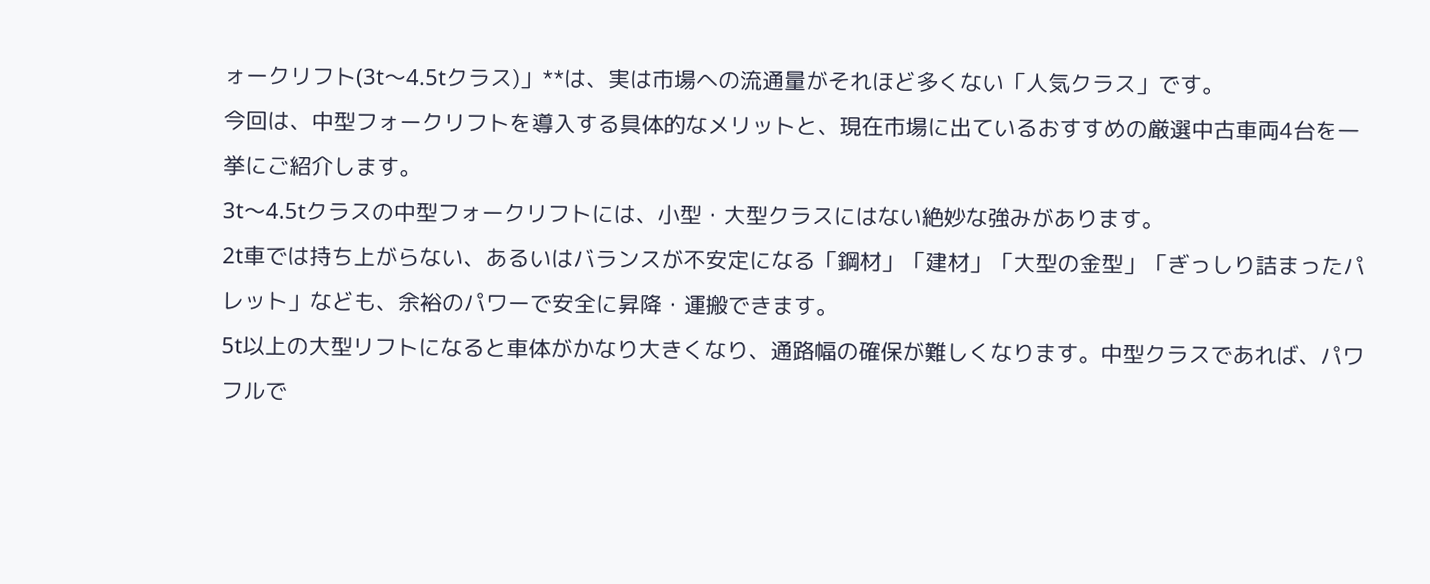ォークリフト(3t〜4.5tクラス)」**は、実は市場への流通量がそれほど多くない「人気クラス」です。
今回は、中型フォークリフトを導入する具体的なメリットと、現在市場に出ているおすすめの厳選中古車両4台を一挙にご紹介します。
3t〜4.5tクラスの中型フォークリフトには、小型・大型クラスにはない絶妙な強みがあります。
2t車では持ち上がらない、あるいはバランスが不安定になる「鋼材」「建材」「大型の金型」「ぎっしり詰まったパレット」なども、余裕のパワーで安全に昇降・運搬できます。
5t以上の大型リフトになると車体がかなり大きくなり、通路幅の確保が難しくなります。中型クラスであれば、パワフルで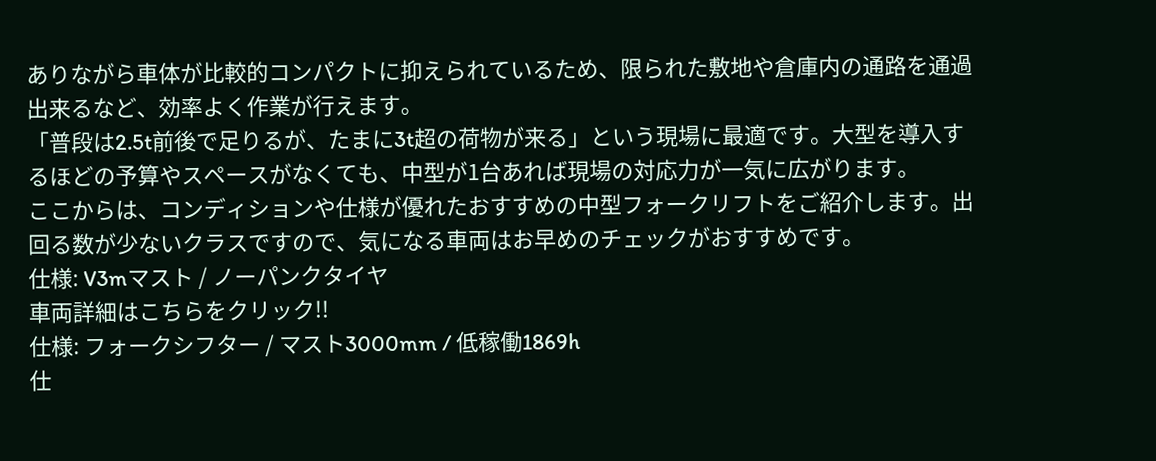ありながら車体が比較的コンパクトに抑えられているため、限られた敷地や倉庫内の通路を通過出来るなど、効率よく作業が行えます。
「普段は2.5t前後で足りるが、たまに3t超の荷物が来る」という現場に最適です。大型を導入するほどの予算やスペースがなくても、中型が1台あれば現場の対応力が一気に広がります。
ここからは、コンディションや仕様が優れたおすすめの中型フォークリフトをご紹介します。出回る数が少ないクラスですので、気になる車両はお早めのチェックがおすすめです。
仕様: V3mマスト / ノーパンクタイヤ
車両詳細はこちらをクリック!!
仕様: フォークシフター / マスト3000mm / 低稼働1869h
仕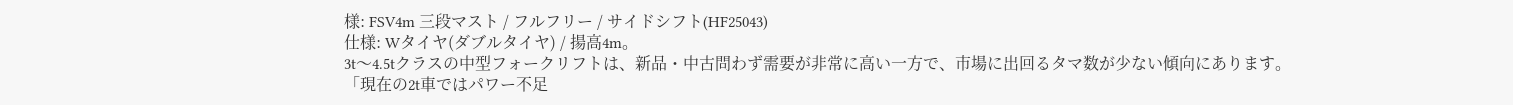様: FSV4m 三段マスト / フルフリー / サイドシフト(HF25043)
仕様: Wタイヤ(ダブルタイヤ) / 揚高4m。
3t〜4.5tクラスの中型フォークリフトは、新品・中古問わず需要が非常に高い一方で、市場に出回るタマ数が少ない傾向にあります。
「現在の2t車ではパワー不足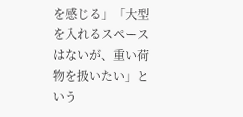を感じる」「大型を入れるスペースはないが、重い荷物を扱いたい」という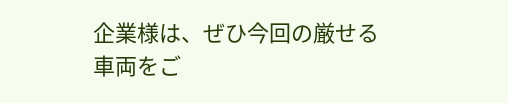企業様は、ぜひ今回の厳せる車両をご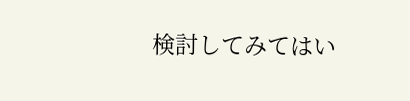検討してみてはい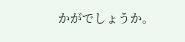かがでしょうか。